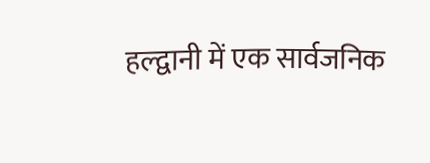हल्द्वानी में एक सार्वजनिक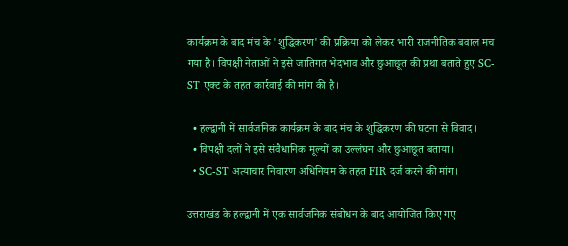कार्यक्रम के बाद मंच के 'शुद्धिकरण' की प्रक्रिया को लेकर भारी राजनीतिक बवाल मच गया है। विपक्षी नेताओं ने इसे जातिगत भेदभाव और छुआछूत की प्रथा बताते हुए SC-ST एक्ट के तहत कार्रवाई की मांग की है।

  • हल्द्वानी में सार्वजनिक कार्यक्रम के बाद मंच के शुद्धिकरण की घटना से विवाद।
  • विपक्षी दलों ने इसे संवैधानिक मूल्यों का उल्लंघन और छुआछूत बताया।
  • SC-ST अत्याचार निवारण अधिनियम के तहत FIR दर्ज करने की मांग।

उत्तराखंड के हल्द्वानी में एक सार्वजनिक संबोधन के बाद आयोजित किए गए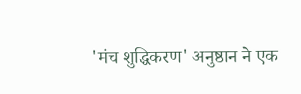'मंच शुद्धिकरण' अनुष्ठान ने एक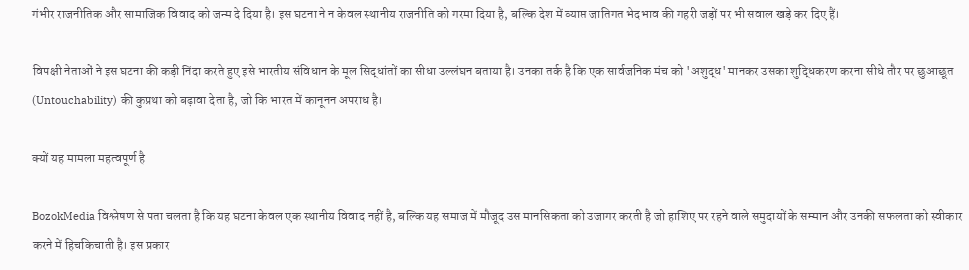गंभीर राजनीतिक और सामाजिक विवाद को जन्म दे दिया है। इस घटना ने न केवल स्थानीय राजनीति को गरमा दिया है, बल्कि देश में व्याप्त जातिगत भेदभाव की गहरी जड़ों पर भी सवाल खड़े कर दिए हैं।

विपक्षी नेताओं ने इस घटना की कड़ी निंदा करते हुए इसे भारतीय संविधान के मूल सिद्धांतों का सीधा उल्लंघन बताया है। उनका तर्क है कि एक सार्वजनिक मंच को 'अशुद्ध' मानकर उसका शुद्धिकरण करना सीधे तौर पर छुआछूत (Untouchability) की कुप्रथा को बढ़ावा देता है, जो कि भारत में कानूनन अपराध है।

क्यों यह मामला महत्वपूर्ण है

BozokMedia विश्लेषण से पता चलता है कि यह घटना केवल एक स्थानीय विवाद नहीं है, बल्कि यह समाज में मौजूद उस मानसिकता को उजागर करती है जो हाशिए पर रहने वाले समुदायों के सम्मान और उनकी सफलता को स्वीकार करने में हिचकिचाती है। इस प्रकार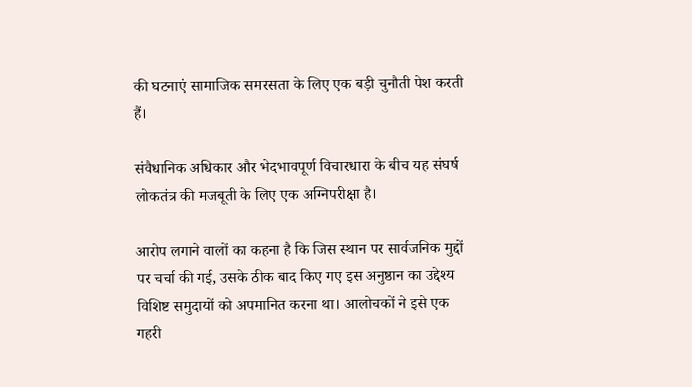की घटनाएं सामाजिक समरसता के लिए एक बड़ी चुनौती पेश करती हैं।

संवैधानिक अधिकार और भेदभावपूर्ण विचारधारा के बीच यह संघर्ष लोकतंत्र की मजबूती के लिए एक अग्निपरीक्षा है।

आरोप लगाने वालों का कहना है कि जिस स्थान पर सार्वजनिक मुद्दों पर चर्चा की गई, उसके ठीक बाद किए गए इस अनुष्ठान का उद्देश्य विशिष्ट समुदायों को अपमानित करना था। आलोचकों ने इसे एक गहरी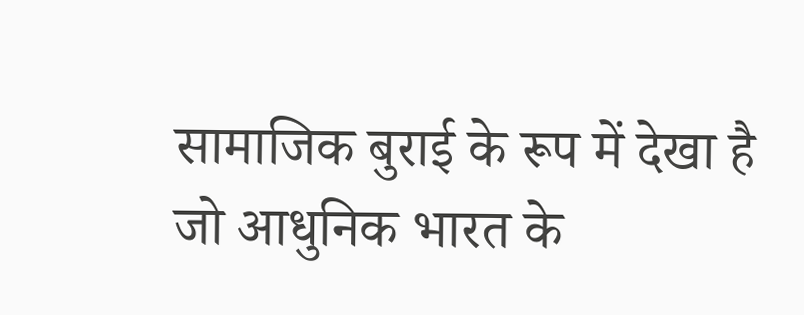सामाजिक बुराई के रूप में देखा है जो आधुनिक भारत के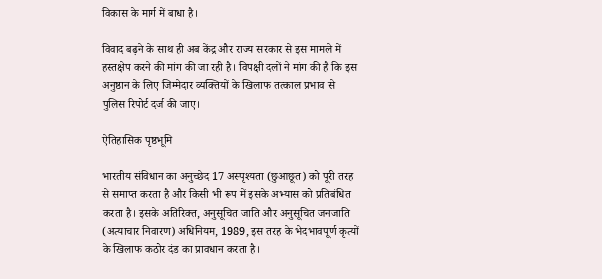विकास के मार्ग में बाधा है।

विवाद बढ़ने के साथ ही अब केंद्र और राज्य सरकार से इस मामले में हस्तक्षेप करने की मांग की जा रही है। विपक्षी दलों ने मांग की है कि इस अनुष्ठान के लिए जिम्मेदार व्यक्तियों के खिलाफ तत्काल प्रभाव से पुलिस रिपोर्ट दर्ज की जाए।

ऐतिहासिक पृष्ठभूमि

भारतीय संविधान का अनुच्छेद 17 अस्पृश्यता (छुआछूत) को पूरी तरह से समाप्त करता है और किसी भी रूप में इसके अभ्यास को प्रतिबंधित करता है। इसके अतिरिक्त, अनुसूचित जाति और अनुसूचित जनजाति (अत्याचार निवारण) अधिनियम, 1989, इस तरह के भेदभावपूर्ण कृत्यों के खिलाफ कठोर दंड का प्रावधान करता है।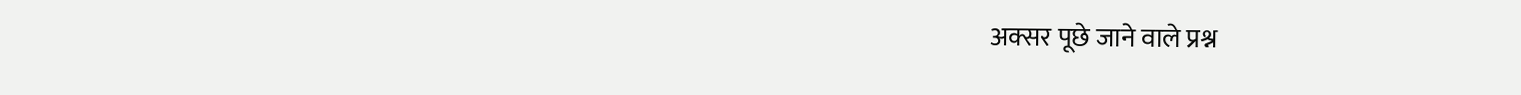अक्सर पूछे जाने वाले प्रश्न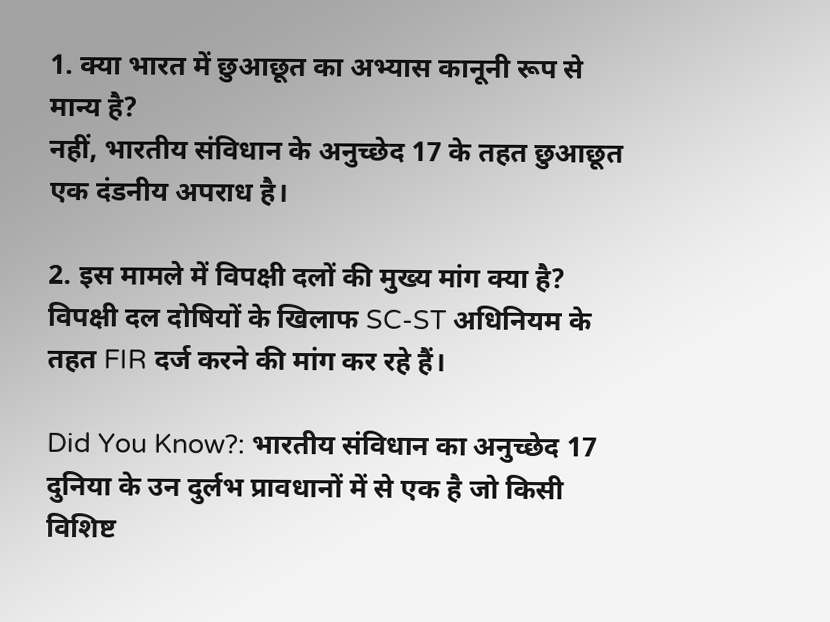1. क्या भारत में छुआछूत का अभ्यास कानूनी रूप से मान्य है?
नहीं, भारतीय संविधान के अनुच्छेद 17 के तहत छुआछूत एक दंडनीय अपराध है।

2. इस मामले में विपक्षी दलों की मुख्य मांग क्या है?
विपक्षी दल दोषियों के खिलाफ SC-ST अधिनियम के तहत FIR दर्ज करने की मांग कर रहे हैं।

Did You Know?: भारतीय संविधान का अनुच्छेद 17 दुनिया के उन दुर्लभ प्रावधानों में से एक है जो किसी विशिष्ट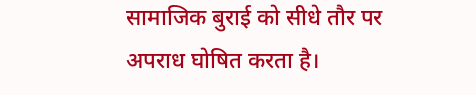सामाजिक बुराई को सीधे तौर पर अपराध घोषित करता है।